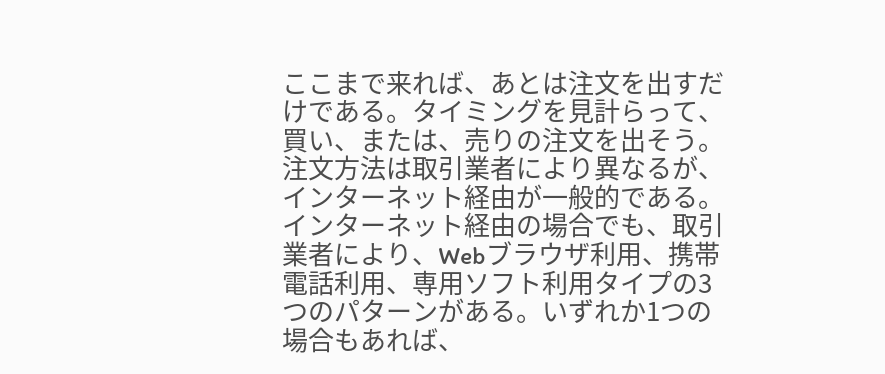ここまで来れば、あとは注文を出すだけである。タイミングを見計らって、買い、または、売りの注文を出そう。
注文方法は取引業者により異なるが、インターネット経由が一般的である。インターネット経由の場合でも、取引業者により、Webブラウザ利用、携帯電話利用、専用ソフト利用タイプの3つのパターンがある。いずれか1つの場合もあれば、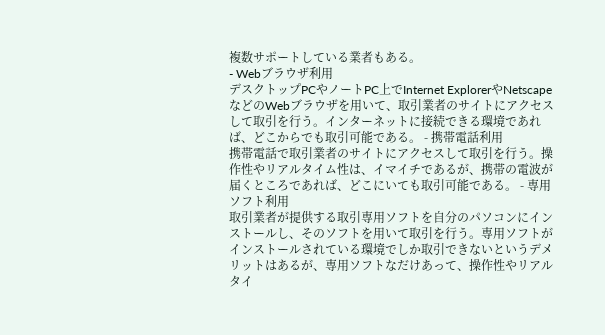複数サポートしている業者もある。
- Webブラウザ利用
デスクトップPCやノートPC上でInternet ExplorerやNetscapeなどのWebブラウザを用いて、取引業者のサイトにアクセスして取引を行う。インターネットに接続できる環境であれば、どこからでも取引可能である。 - 携帯電話利用
携帯電話で取引業者のサイトにアクセスして取引を行う。操作性やリアルタイム性は、イマイチであるが、携帯の電波が届くところであれば、どこにいても取引可能である。 - 専用ソフト利用
取引業者が提供する取引専用ソフトを自分のパソコンにインストールし、そのソフトを用いて取引を行う。専用ソフトがインストールされている環境でしか取引できないというデメリットはあるが、専用ソフトなだけあって、操作性やリアルタイ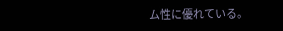ム性に優れている。